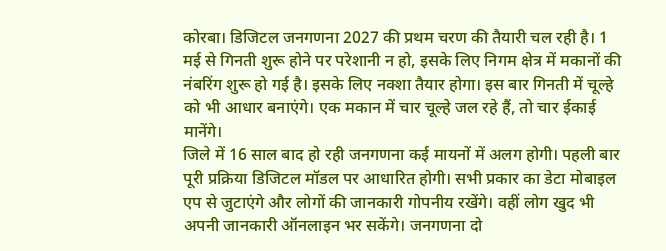कोरबा। डिजिटल जनगणना 2027 की प्रथम चरण की तैयारी चल रही है। 1 मई से गिनती शुरू होने पर परेशानी न हो, इसके लिए निगम क्षेत्र में मकानों की नंबरिंग शुरू हो गई है। इसके लिए नक्शा तैयार होगा। इस बार गिनती में चूल्हे को भी आधार बनाएंगे। एक मकान में चार चूल्हे जल रहे हैं, तो चार ईकाई मानेंगे।
जिले में 16 साल बाद हो रही जनगणना कई मायनों में अलग होगी। पहली बार पूरी प्रक्रिया डिजिटल मॉडल पर आधारित होगी। सभी प्रकार का डेटा मोबाइल एप से जुटाएंगे और लोगों की जानकारी गोपनीय रखेंगे। वहीं लोग खुद भी अपनी जानकारी ऑनलाइन भर सकेंगे। जनगणना दो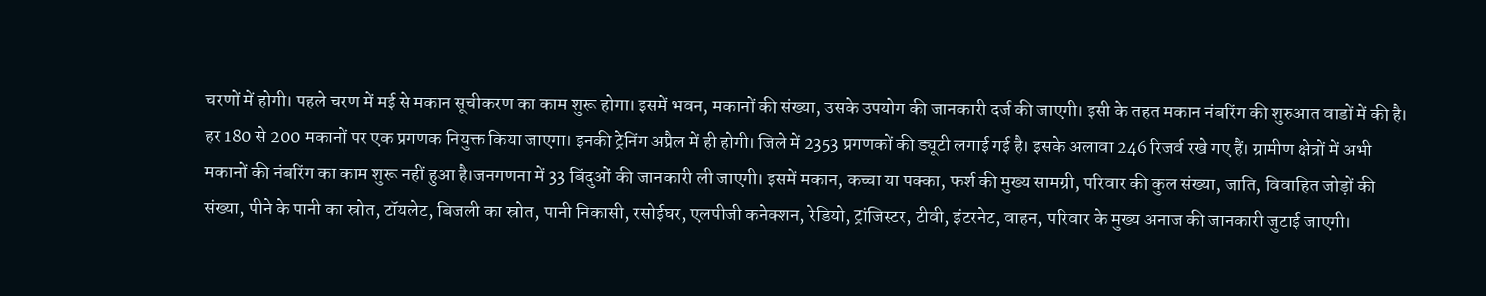चरणों में होगी। पहले चरण में मई से मकान सूचीकरण का काम शुरू होगा। इसमें भवन, मकानों की संख्या, उसके उपयोग की जानकारी दर्ज की जाएगी। इसी के तहत मकान नंबरिंग की शुरुआत वाडों में की है। हर 180 से 200 मकानों पर एक प्रगणक नियुक्त किया जाएगा। इनकी ट्रेनिंग अप्रैल में ही होगी। जिले में 2353 प्रगणकों की ड्यूटी लगाई गई है। इसके अलावा 246 रिजर्व रखे गए हैं। ग्रामीण क्षेत्रों में अभी मकानों की नंबरिंग का काम शुरू नहीं हुआ है।जनगणना में 33 बिंदुओं की जानकारी ली जाएगी। इसमें मकान, कच्चा या पक्का, फर्श की मुख्य सामग्री, परिवार की कुल संख्या, जाति, विवाहित जोड़ों की संख्या, पीने के पानी का स्रोत, टॉयलेट, बिजली का स्रोत, पानी निकासी, रसोईघर, एलपीजी कनेक्शन, रेडियो, ट्रांजिस्टर, टीवी, इंटरनेट, वाहन, परिवार के मुख्य अनाज की जानकारी जुटाई जाएगी।